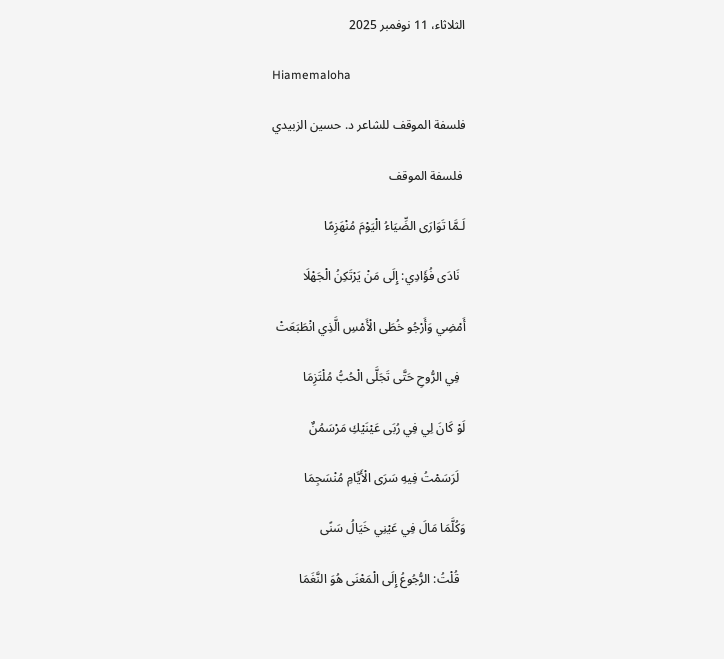الثلاثاء، 11 نوفمبر 2025

Hiamemaloha

فلسفة الموقف للشاعر د. حسين الزبيدي

 فلسفة الموقف

لَـمَّا تَوَارَى الضِّيَاءُ الْيَوْمَ مُنْهَزِمًا

  نَادَى فُؤَادِي: إِلَى مَنْ يَرْتَكِنُ الْجَهْلَا

أَمْضِي وَأَرْجُو خُطَى الْأَمْسِ الَّذِي انْطَبَعَتْ

  فِي الرُّوحِ حَتَّى تَجَلَّى الْحُبُّ مُلْتَزِمَا

لَوْ كَانَ لِي فِي رُبَى عَيْنَيْكِ مَرْسَمُنٌ

  لَرَسَمْتُ فِيهِ سَرَى الْأَيَّامِ مُنْسَجِمَا

وَكُلَّمَا مَالَ فِي عَيْنِي خَيَالُ سَنًى

  قُلْتُ: الرُّجُوعُ إِلَى الْمَعْنَى هُوَ النَّغَمَا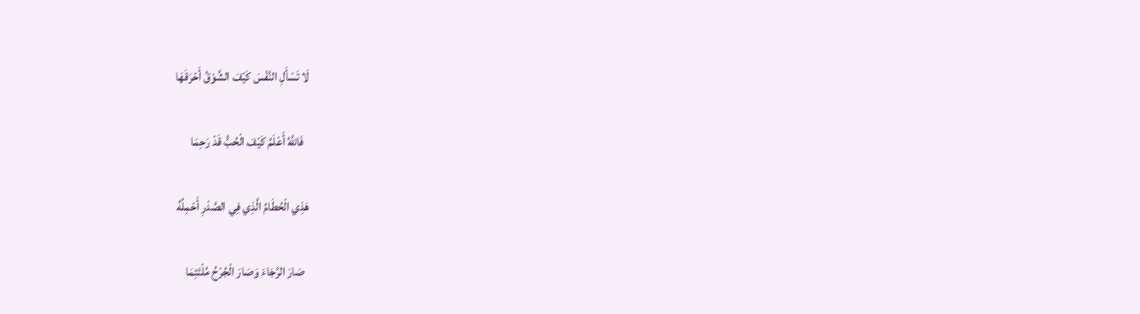لَا تَسْأَلِ النَّفْسَ كَيْفَ الشَّوْقُ أَحْرَقَهَا

  فَاللَّهُ أَعْلَمُ كَيْفَ الْحُبُّ قَدْ رَحِمَا

هَذِي الْحُطَامُ الَّذِي فِي الصَّدْرِ أَحْمِلُهُ

  صَارَ الرَّجَاءَ وَصَارَ الْجُرْحُ مُلْتَئِمَا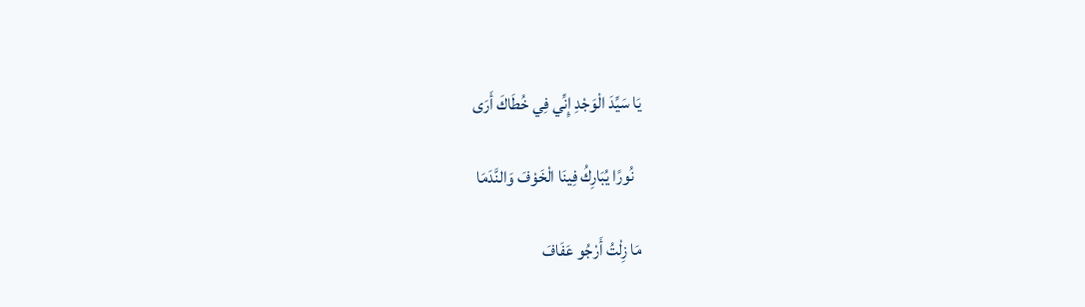يَا سَيِّدَ الْوَجْدِ إِنِّي فِي خُطَاكَ أَرَى

  نُورًا يُبَارِكُ فِينَا الْخَوْفَ وَالنَّدَمَا

مَا زِلْتُ أَرْجُو عَفَافَ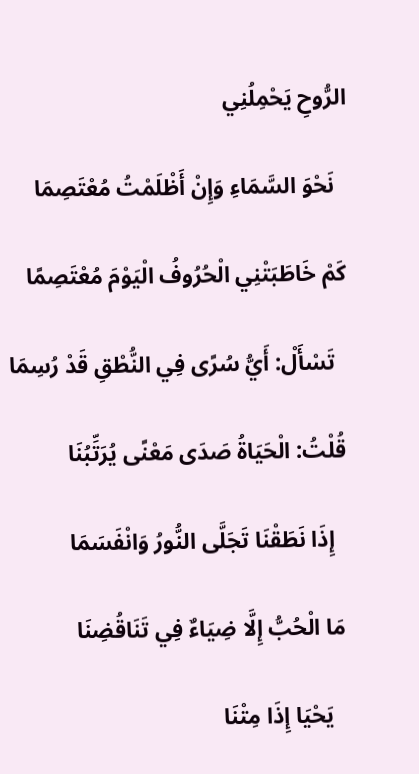الرُّوحِ يَحْمِلُنِي

  نَحْوَ السَّمَاءِ وَإِنْ أَظْلَمْتُ مُعْتَصِمَا

كَمْ خَاطَبَتْنِي الْحُرُوفُ الْيَوْمَ مُعْتَصِمًا

  تَسْأَلْ: أَيُّ سُرًى فِي النُّطْقِ قَدْ رُسِمَا

قُلْتُ: الْحَيَاةُ صَدَى مَعْنًى يُرَتِّبُنَا

  إِذَا نَطَقْنَا تَجَلَّى النُّورُ وَانْفَسَمَا

مَا الْحُبُّ إِلَّا ضِيَاءٌ فِي تَنَاقُضِنَا

  يَحْيَا إِذَا مِتْنَا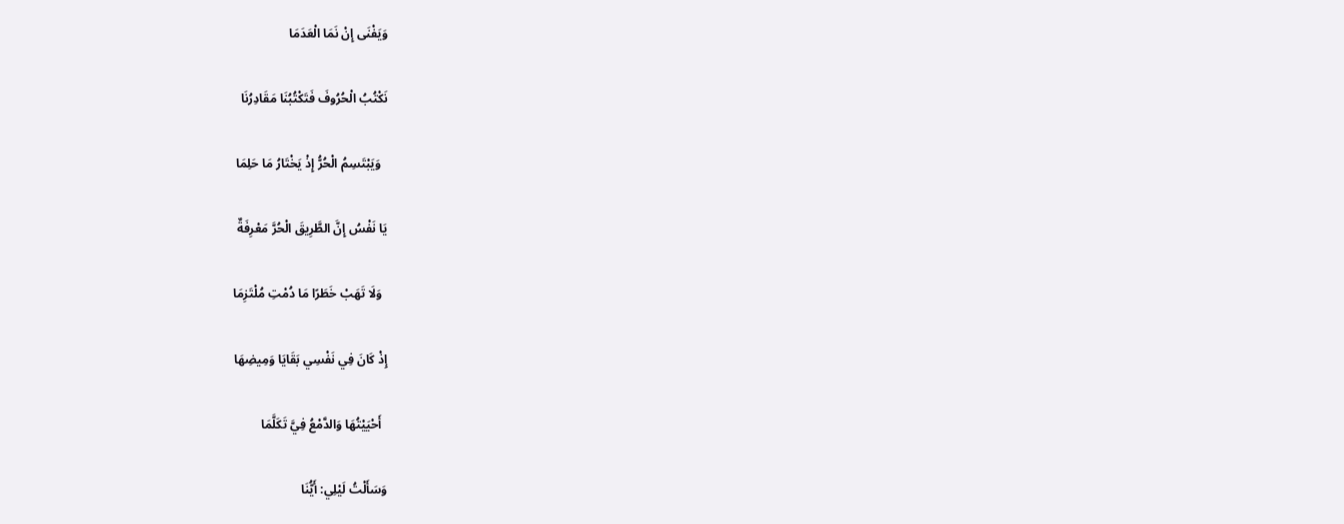وَيَفْنَى إِنْ نَمَا الْعَدَمَا

نَكْتُبُ الْحُرُوفَ فَتَكْتُبُنَا مَقَادِرُنَا

  وَيَبْتَسِمُ الْحُرُّ إِذْ يَخْتَارُ مَا حَلِمَا

يَا نَفْسُ إِنَّ الطَّرِيقَ الْحُرَّ مَعْرِفَةٌ

  وَلَا تَهَبْ خَطَرًا مَا دُمْتِ مُلْتَزِمَا

إِذْ كَانَ فِي نَفْسِي بَقَايَا وَمِيضِهَا

  أَحْيَيْتُهَا وَالدَّمْعُ فِيَّ تَكَلَّمَا

وَسَأَلْتُ لَيْلِي: أَيُّنَا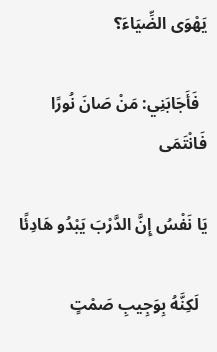يَهْوَى الضِّيَاءَ؟

  فَأَجَابَنِي: مَنْ صَانَ نُورًا فَانْتَمَى

يَا نَفْسُ إِنَّ الدَّرْبَ يَبْدُو هَادِئًا

  لَكِنَّهُ بِوَجِيبِ صَمْتٍ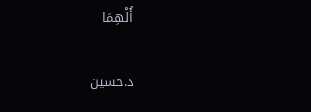أُلْهِمَا

د.حسين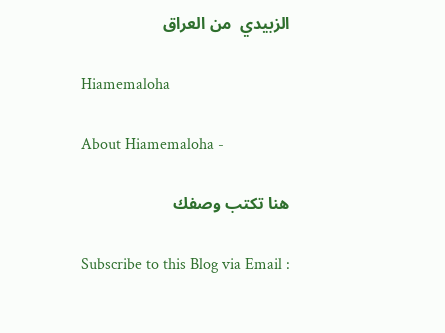الزبيدي  من العراق

Hiamemaloha

About Hiamemaloha -

هنا تكتب وصفك

Subscribe to this Blog via Email :